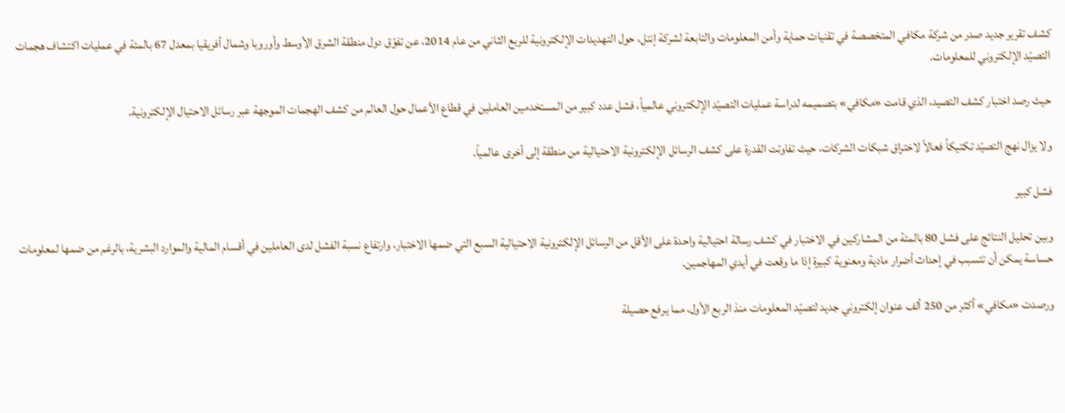كشف تقرير جديد صدر من شركة مكافي المتخصصة في تقنيات حماية وأمن المعلومات والتابعة لشركة إنتل، حول التهديدات الإلكترونية للربع الثاني من عام 2014، عن تفوّق دول منطقة الشرق الأوسط وأوروبا وشمال أفريقيا بمعدل 67 بالمئة في عمليات اكتشاف هجمات التصيّد الإلكتروني للمعلومات.

حيث رصد اختبار كشف التصيد، الذي قامت «مكافي» بتصميمه لدراسة عمليات التصيّد الإلكتروني عالمياً، فشل عدد كبير من المستخدمين العاملين في قطاع الأعمال حول العالم من كشف الهجمات الموجهة عبر رسائل الاحتيال الإلكترونية.

ولا يزال نهج التصيّد تكتيكاً فعالاً لاختراق شبكات الشركات، حيث تفاوتت القدرة على كشف الرسائل الإلكترونية الاحتيالية من منطقة إلى أخرى عالمياً.

فشل كبير

وبين تحليل النتائج على فشل 80 بالمئة من المشاركين في الاختبار في كشف رسالة احتيالية واحدة على الأقل من الرسائل الإلكترونية الاحتيالية السبع التي ضمها الاختبار، وارتفاع نسبة الفشل لدى العاملين في أقسام المالية والموارد البشرية، بالرغم من ضمها لمعلومات حساسة يمكن أن تتسبب في إحداث أضرار مادية ومعنوية كبيرة إذا ما وقعت في أيدي المهاجمين.

ورصدت «مكافي» أكثر من 250 ألف عنوان إلكتروني جديد لتصيّد المعلومات منذ الربع الأول، مما يرفع حصيلة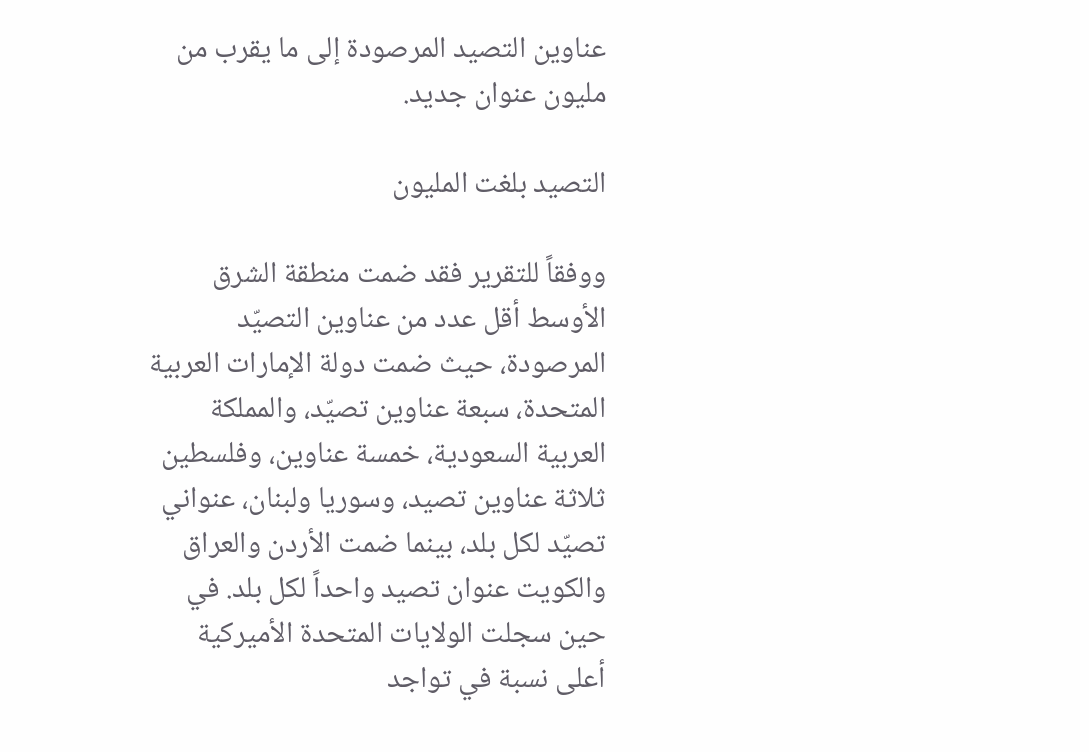عناوين التصيد المرصودة إلى ما يقرب من مليون عنوان جديد.

التصيد بلغت المليون

ووفقاً للتقرير فقد ضمت منطقة الشرق الأوسط أقل عدد من عناوين التصيّد المرصودة، حيث ضمت دولة الإمارات العربية المتحدة، سبعة عناوين تصيّد، والمملكة العربية السعودية، خمسة عناوين، وفلسطين ثلاثة عناوين تصيد، وسوريا ولبنان، عنواني تصيّد لكل بلد، بينما ضمت الأردن والعراق والكويت عنوان تصيد واحداً لكل بلد. في حين سجلت الولايات المتحدة الأميركية أعلى نسبة في تواجد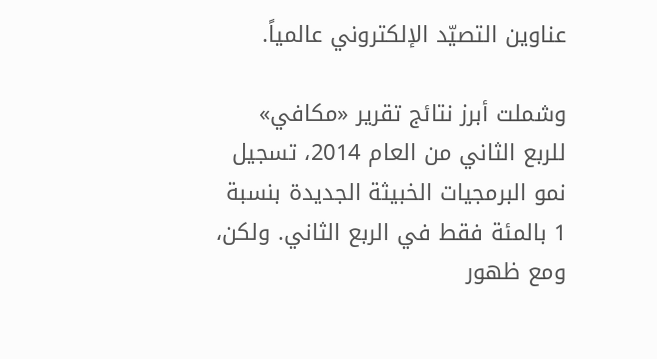عناوين التصيّد الإلكتروني عالمياً.

وشملت أبرز نتائج تقرير «مكافي» للربع الثاني من العام 2014، تسجيل نمو البرمجيات الخبيثة الجديدة بنسبة 1 بالمئة فقط في الربع الثاني. ولكن، ومع ظهور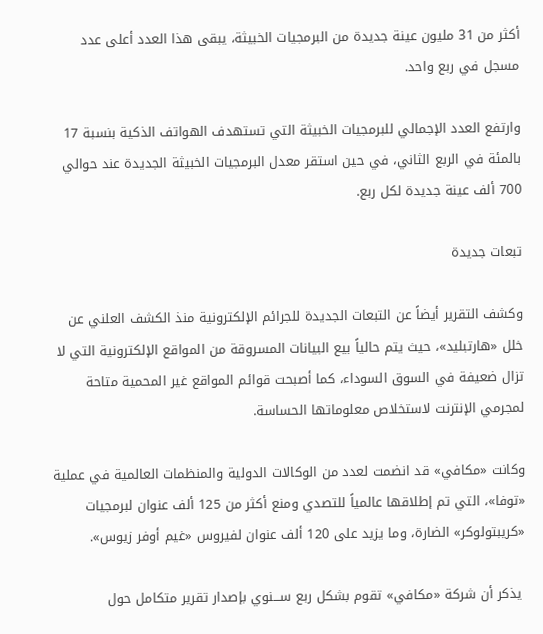أكثر من 31 مليون عينة جديدة من البرمجيات الخبيثة، يبقى هذا العدد أعلى عدد مسجل في ربع واحد.

وارتفع العدد الإجمالي للبرمجيات الخبيثة التي تستهدف الهواتف الذكية بنسبة 17 بالمئة في الربع الثاني، في حين استقر معدل البرمجيات الخبيثة الجديدة عند حوالي 700 ألف عينة جديدة لكل ربع.

تبعات جديدة

وكشف التقرير أيضاً عن التبعات الجديدة للجرائم الإلكترونية منذ الكشف العلني عن خلل «هارتبليد»، حيث يتم حالياً بيع البيانات المسروقة من المواقع الإلكترونية التي لا تزال ضعيفة في السوق السوداء، كما أصبحت قوائم المواقع غير المحمية متاحة لمجرمي الإنترنت لاستخلاص معلوماتها الحساسة.

وكانت «مكافي» قد انضمت لعدد من الوكالات الدولية والمنظمات العالمية في عملية «توفا»، التي تم إطلاقها عالمياً للتصدي ومنع أكثر من 125 ألف عنوان لبرمجيات «كريبتولوكر» الضارة، وما يزيد على 120 ألف عنوان لفيروس «غيم أوفر زيوس».

 يذكر أن شركة «مكافي» تقوم بشكل ربع ســـنوي بإصدار تقرير متكامل حول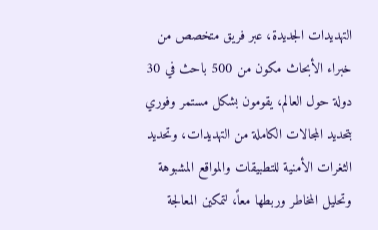التهديدات الجديدة، عبر فريق متخصص من خبراء الأبحاث مكون من 500 باحث في 30 دولة حول العالم، يقومون بشكل مستمر وفوري بتحديد المجالات الكاملة من التهديدات، وتحديد الثغرات الأمنية للتطبيقات والمواقع المشبوهة وتحليل المخاطر وربطها معاً، لتمكين المعالجة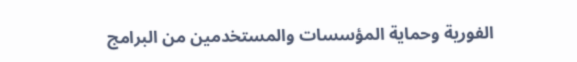الفورية وحماية المؤسسات والمستخدمين من البرامج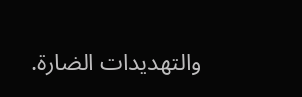والتهديدات الضارة.